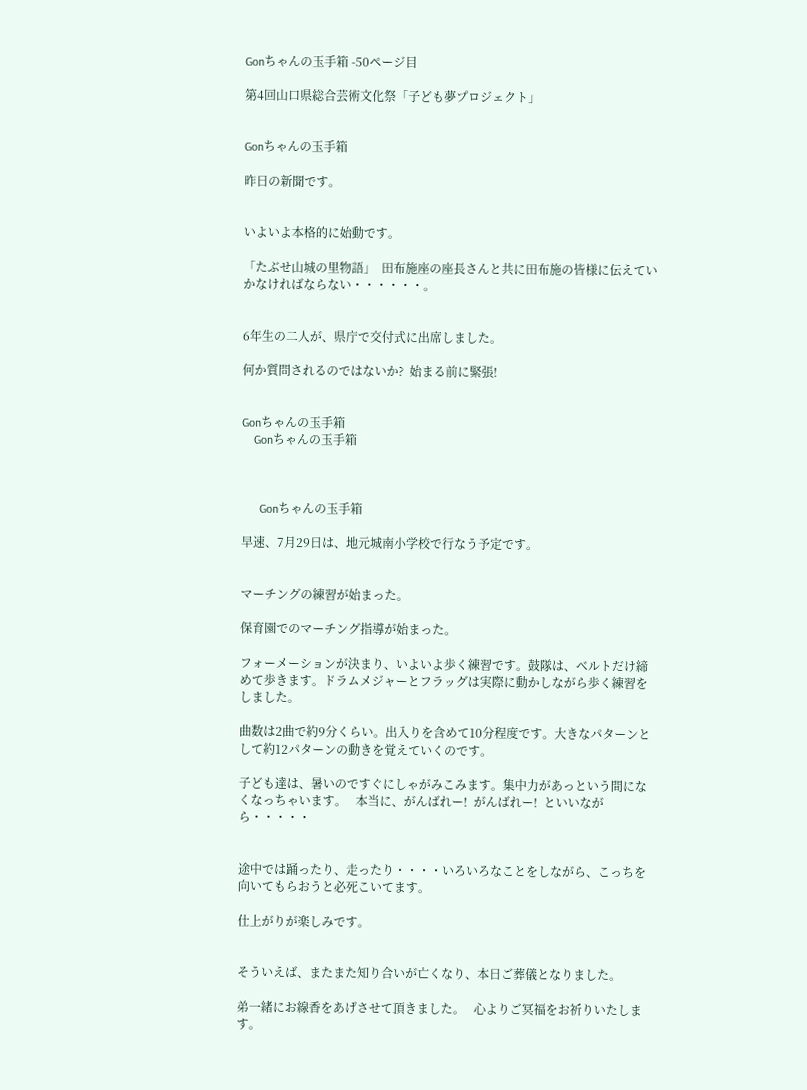Gonちゃんの玉手箱 -50ページ目

第4回山口県総合芸術文化祭「子ども夢プロジェクト」


Gonちゃんの玉手箱

昨日の新聞です。


いよいよ本格的に始動です。

「たぶせ山城の里物語」  田布施座の座長さんと共に田布施の皆様に伝えていかなければならない・・・・・・。


6年生の二人が、県庁で交付式に出席しました。

何か質問されるのではないか?  始まる前に緊張!


Gonちゃんの玉手箱
    Gonちゃんの玉手箱



      Gonちゃんの玉手箱

早速、7月29日は、地元城南小学校で行なう予定です。


マーチングの練習が始まった。

保育園でのマーチング指導が始まった。

フォーメーションが決まり、いよいよ歩く練習です。鼓隊は、ベルトだけ締めて歩きます。ドラムメジャーとフラッグは実際に動かしながら歩く練習をしました。

曲数は2曲で約9分くらい。出入りを含めて10分程度です。大きなパターンとして約12パターンの動きを覚えていくのです。

子ども達は、暑いのですぐにしゃがみこみます。集中力があっという間になくなっちゃいます。   本当に、がんばれー!  がんばれー!  といいながら・・・・・


途中では踊ったり、走ったり・・・・いろいろなことをしながら、こっちを向いてもらおうと必死こいてます。

仕上がりが楽しみです。


そういえば、またまた知り合いが亡くなり、本日ご葬儀となりました。

弟一緒にお線香をあげさせて頂きました。   心よりご冥福をお祈りいたします。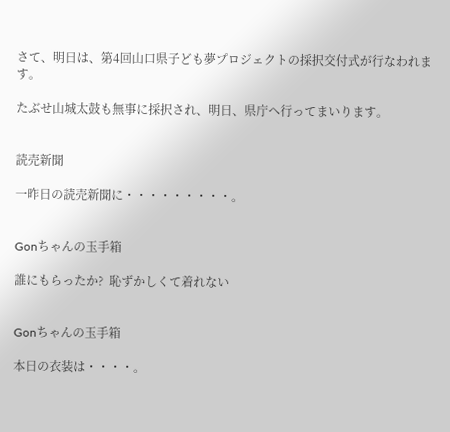さて、明日は、第4回山口県子ども夢プロジェクトの採択交付式が行なわれます。

たぶせ山城太鼓も無事に採択され、明日、県庁へ行ってまいります。


読売新聞

一昨日の読売新聞に・・・・・・・・・。


Gonちゃんの玉手箱

誰にもらったか?  恥ずかしくて着れない


Gonちゃんの玉手箱

本日の衣装は・・・・。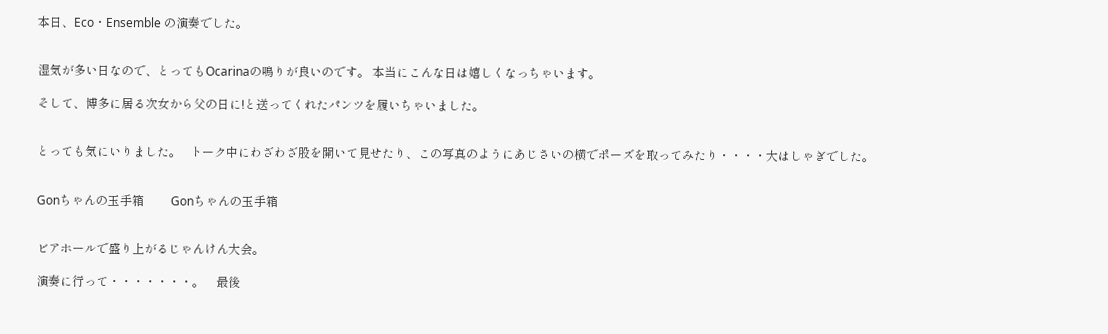本日、Eco・Ensemble の演奏でした。


湿気が多い日なので、とってもOcarinaの鳴りが良いのです。 本当にこんな日は嬉しくなっちゃいます。

そして、博多に居る次女から父の日に!と送ってくれたパンツを履いちゃいました。


とっても気にいりました。   トーク中にわざわざ股を開いて見せたり、この写真のようにあじさいの横でポーズを取ってみたり・・・・大はしゃぎでした。


Gonちゃんの玉手箱         Gonちゃんの玉手箱


ビアホールで盛り上がるじゃんけん大会。

演奏に行って・・・・・・・。    最後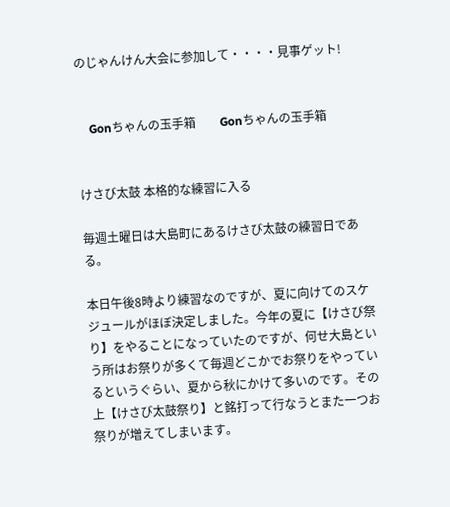のじゃんけん大会に参加して・・・・見事ゲット!


    Gonちゃんの玉手箱        Gonちゃんの玉手箱


けさび太鼓 本格的な練習に入る

毎週土曜日は大島町にあるけさび太鼓の練習日である。

本日午後8時より練習なのですが、夏に向けてのスケジュールがほぼ決定しました。今年の夏に【けさび祭り】をやることになっていたのですが、何せ大島という所はお祭りが多くて毎週どこかでお祭りをやっているというぐらい、夏から秋にかけて多いのです。その上【けさび太鼓祭り】と銘打って行なうとまた一つお祭りが増えてしまいます。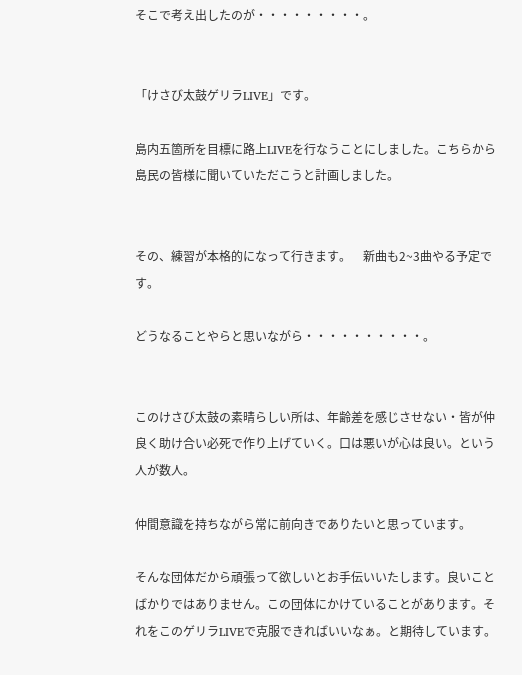そこで考え出したのが・・・・・・・・・。


「けさび太鼓ゲリラLIVE」です。

島内五箇所を目標に路上LIVEを行なうことにしました。こちらから島民の皆様に聞いていただこうと計画しました。


その、練習が本格的になって行きます。    新曲も2~3曲やる予定です。

どうなることやらと思いながら・・・・・・・・・・。


このけさび太鼓の素晴らしい所は、年齢差を感じさせない・皆が仲良く助け合い必死で作り上げていく。口は悪いが心は良い。という人が数人。

仲間意識を持ちながら常に前向きでありたいと思っています。

そんな団体だから頑張って欲しいとお手伝いいたします。良いことばかりではありません。この団体にかけていることがあります。それをこのゲリラLIVEで克服できればいいなぁ。と期待しています。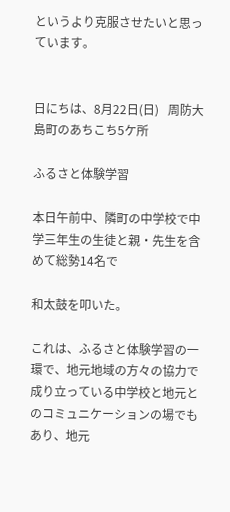というより克服させたいと思っています。


日にちは、8月22日(日)   周防大島町のあちこち5ケ所

ふるさと体験学習

本日午前中、隣町の中学校で中学三年生の生徒と親・先生を含めて総勢14名で

和太鼓を叩いた。

これは、ふるさと体験学習の一環で、地元地域の方々の協力で成り立っている中学校と地元とのコミュニケーションの場でもあり、地元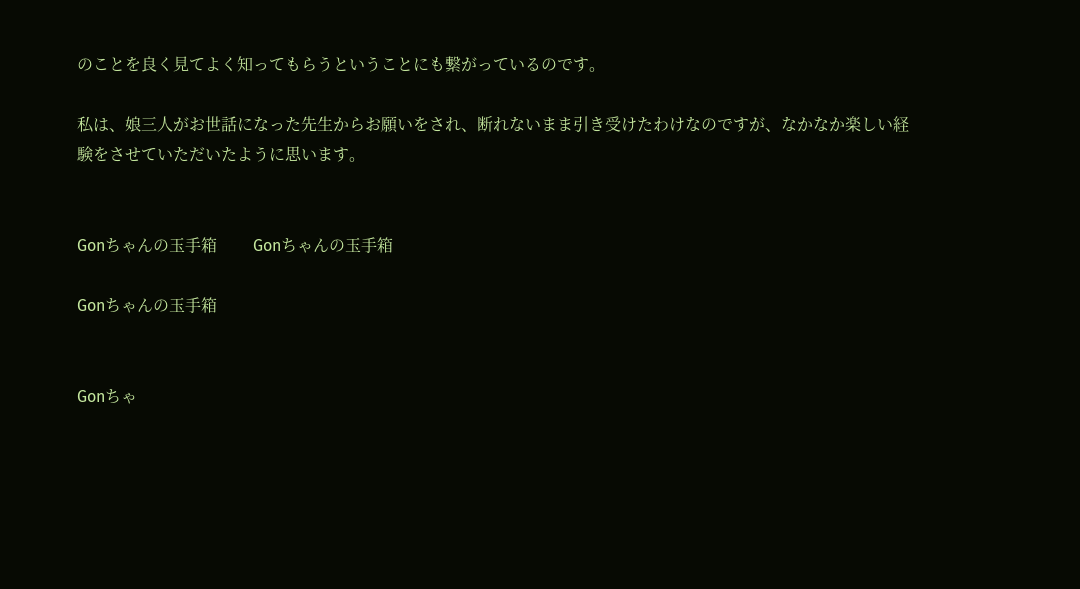のことを良く見てよく知ってもらうということにも繋がっているのです。

私は、娘三人がお世話になった先生からお願いをされ、断れないまま引き受けたわけなのですが、なかなか楽しい経験をさせていただいたように思います。


Gonちゃんの玉手箱         Gonちゃんの玉手箱

Gonちゃんの玉手箱


Gonちゃ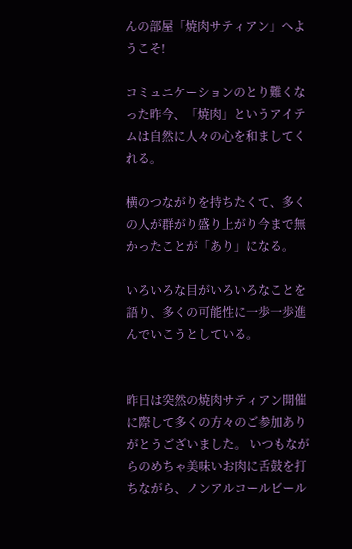んの部屋「焼肉サティアン」へようこそ!

コミュニケーションのとり難くなった昨今、「焼肉」というアイテムは自然に人々の心を和ましてくれる。

横のつながりを持ちたくて、多くの人が群がり盛り上がり今まで無かったことが「あり」になる。

いろいろな目がいろいろなことを語り、多くの可能性に一歩一歩進んでいこうとしている。


昨日は突然の焼肉サティアン開催に際して多くの方々のご参加ありがとうございました。 いつもながらのめちゃ美味いお肉に舌鼓を打ちながら、ノンアルコールビール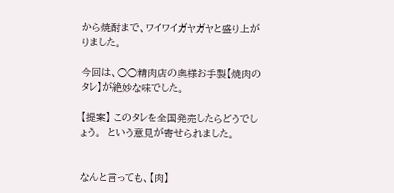から焼酎まで、ワイワイガヤガヤと盛り上がりました。

今回は、○○精肉店の奥様お手製【焼肉のタレ】が絶妙な味でした。

【提案】 このタレを全国発売したらどうでしょう。  という意見が寄せられました。


なんと言っても、【肉】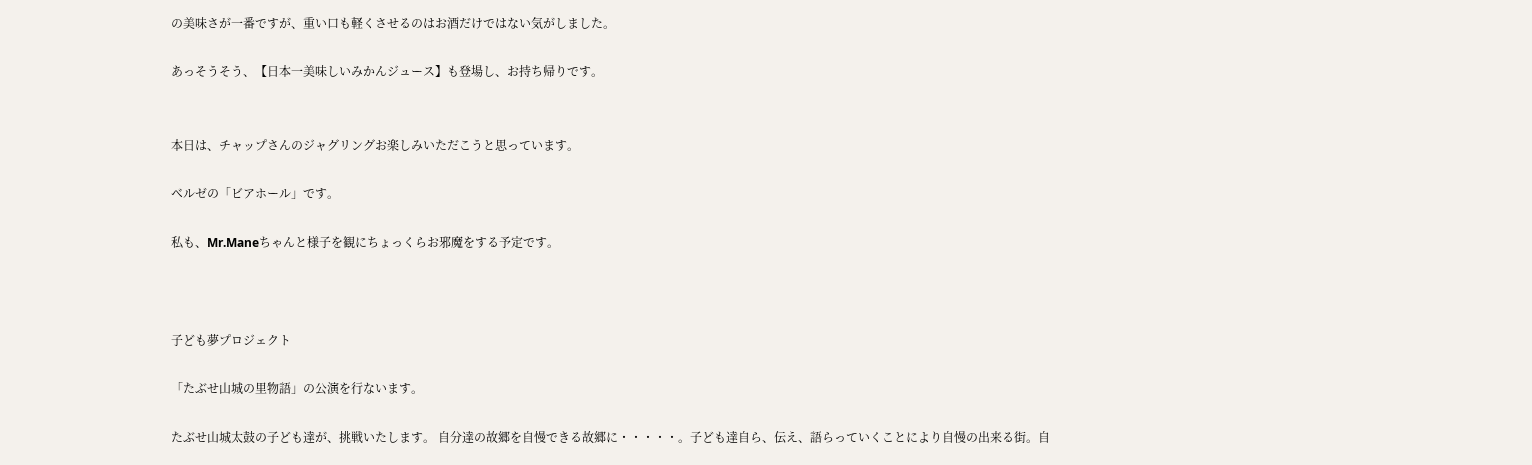の美味さが一番ですが、重い口も軽くさせるのはお酒だけではない気がしました。

あっそうそう、【日本一美味しいみかんジュース】も登場し、お持ち帰りです。


本日は、チャップさんのジャグリングお楽しみいただこうと思っています。

ベルゼの「ビアホール」です。

私も、Mr.Maneちゃんと様子を観にちょっくらお邪魔をする予定です。



子ども夢プロジェクト

「たぶせ山城の里物語」の公演を行ないます。

たぶせ山城太鼓の子ども達が、挑戦いたします。 自分達の故郷を自慢できる故郷に・・・・・。子ども達自ら、伝え、語らっていくことにより自慢の出来る街。自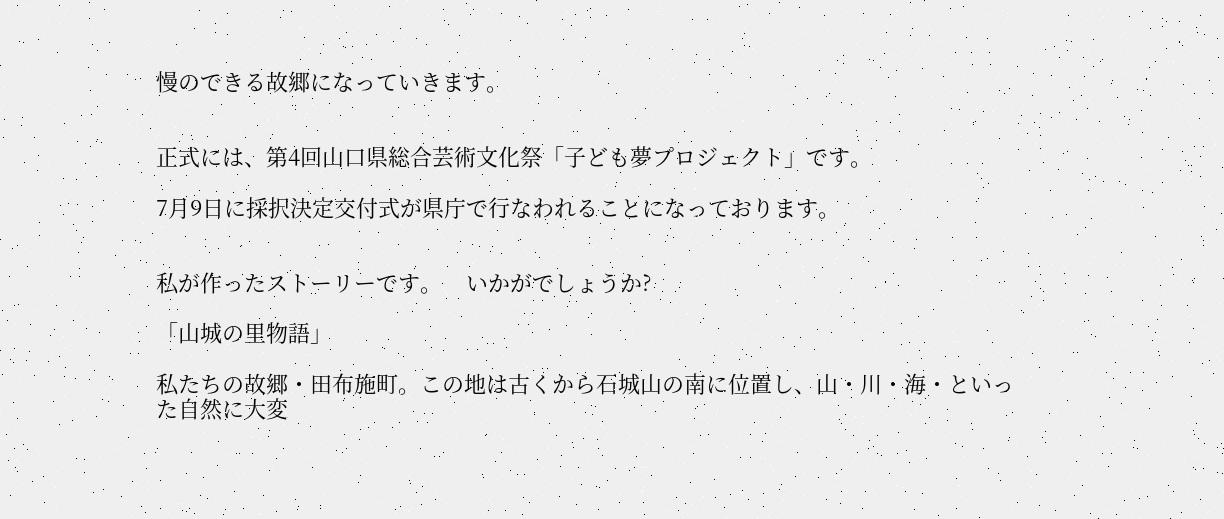慢のできる故郷になっていきます。


正式には、第4回山口県総合芸術文化祭「子ども夢プロジェクト」です。

7月9日に採択決定交付式が県庁で行なわれることになっております。


私が作ったストーリーです。    いかがでしょうか?

「山城の里物語」

私たちの故郷・田布施町。この地は古くから石城山の南に位置し、山・川・海・といった自然に大変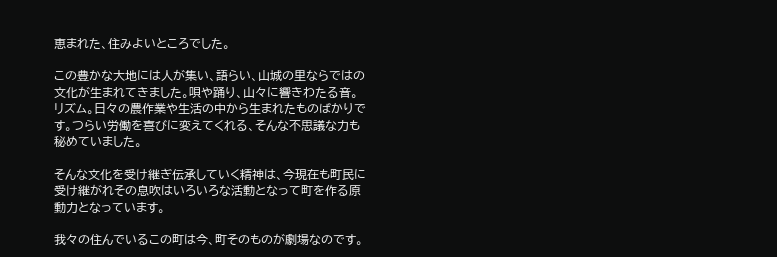恵まれた、住みよいところでした。

この豊かな大地には人が集い、語らい、山城の里ならではの文化が生まれてきました。唄や踊り、山々に響きわたる音。リズム。日々の農作業や生活の中から生まれたものばかりです。つらい労働を喜びに変えてくれる、そんな不思議な力も秘めていました。

そんな文化を受け継ぎ伝承していく精神は、今現在も町民に受け継がれその息吹はいろいろな活動となって町を作る原動力となっています。

我々の住んでいるこの町は今、町そのものが劇場なのです。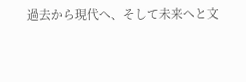過去から現代へ、そして未来へと文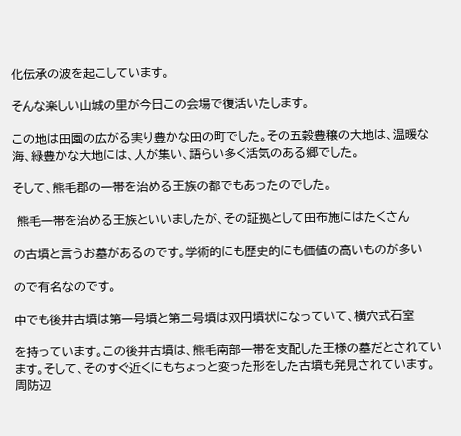化伝承の波を起こしています。

そんな楽しい山城の里が今日この会場で復活いたします。

この地は田園の広がる実り豊かな田の町でした。その五穀豊穣の大地は、温暖な海、緑豊かな大地には、人が集い、語らい多く活気のある郷でした。

そして、熊毛郡の一帯を治める王族の都でもあったのでした。

 熊毛一帯を治める王族といいましたが、その証拠として田布施にはたくさん

の古墳と言うお墓があるのです。学術的にも歴史的にも価値の高いものが多い

ので有名なのです。

中でも後井古墳は第一号墳と第二号墳は双円墳状になっていて、横穴式石室

を持っています。この後井古墳は、熊毛南部一帯を支配した王様の墓だとされています。そして、そのすぐ近くにもちょっと変った形をした古墳も発見されています。周防辺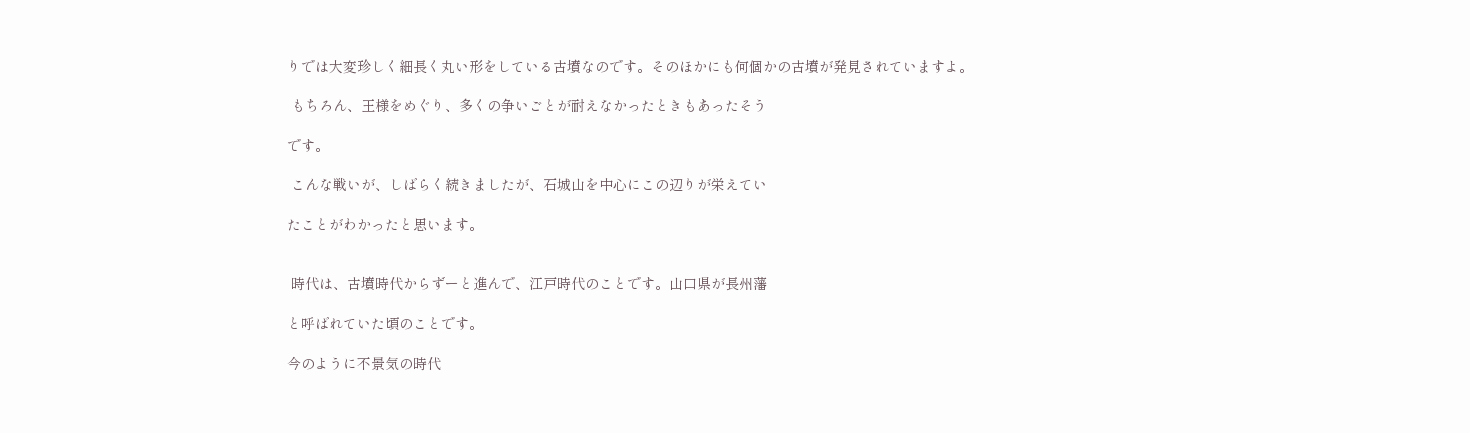りでは大変珍しく細長く丸い形をしている古墳なのです。そのほかにも何個かの古墳が発見されていますよ。

 もちろん、王様をめぐり、多くの争いごとが耐えなかったときもあったそう

です。

 こんな戦いが、しばらく続きましたが、石城山を中心にこの辺りが栄えてい

たことがわかったと思います。


 時代は、古墳時代からずーと進んで、江戸時代のことです。山口県が長州藩

と呼ばれていた頃のことです。

今のように不景気の時代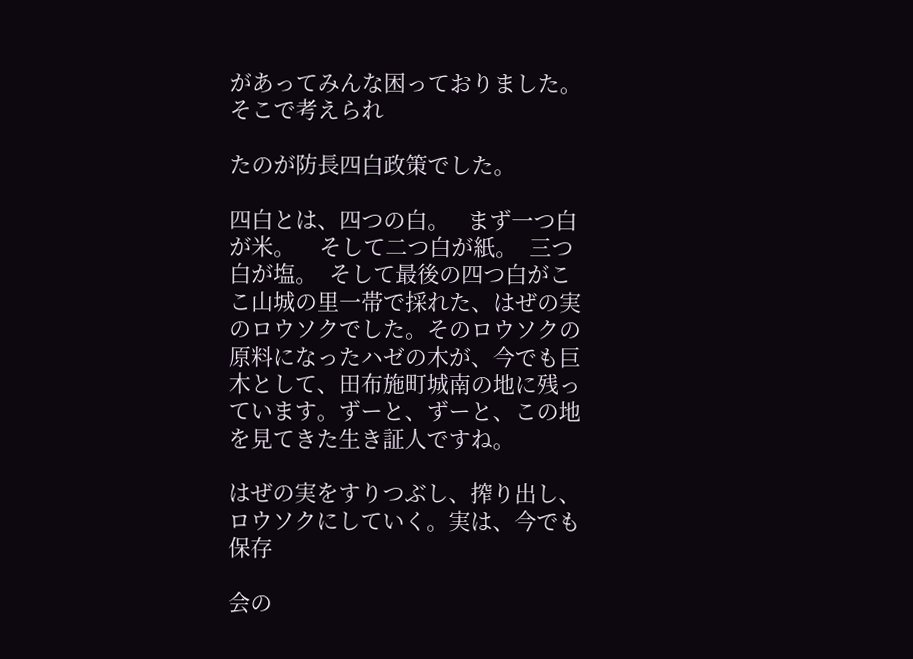があってみんな困っておりました。そこで考えられ

たのが防長四白政策でした。

四白とは、四つの白。   まず一つ白が米。    そして二つ白が紙。  三つ白が塩。  そして最後の四つ白がここ山城の里一帯で採れた、はぜの実のロウソクでした。そのロウソクの原料になったハゼの木が、今でも巨木として、田布施町城南の地に残っています。ずーと、ずーと、この地を見てきた生き証人ですね。

はぜの実をすりつぶし、搾り出し、ロウソクにしていく。実は、今でも保存

会の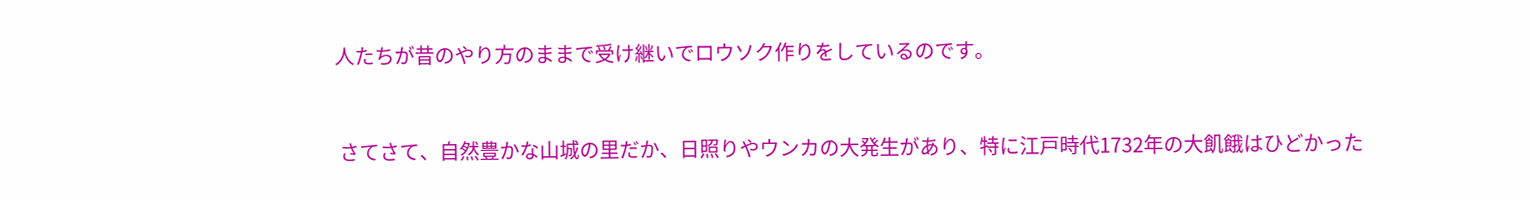人たちが昔のやり方のままで受け継いでロウソク作りをしているのです。


 さてさて、自然豊かな山城の里だか、日照りやウンカの大発生があり、特に江戸時代1732年の大飢餓はひどかった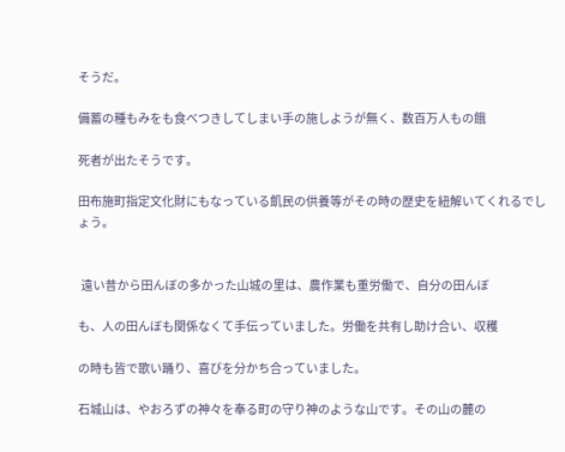そうだ。

備蓄の種もみをも食べつきしてしまい手の施しようが無く、数百万人もの餓

死者が出たそうです。

田布施町指定文化財にもなっている飢民の供養等がその時の歴史を紐解いてくれるでしょう。


 遠い昔から田んぼの多かった山城の里は、農作業も重労働で、自分の田んぼ

も、人の田んぼも関係なくて手伝っていました。労働を共有し助け合い、収穫

の時も皆で歌い踊り、喜びを分かち合っていました。

石城山は、やおろずの神々を奉る町の守り神のような山です。その山の麓の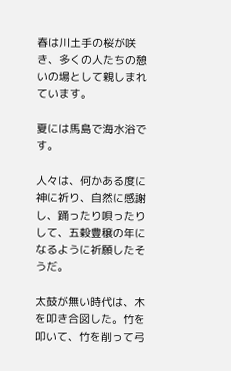春は川土手の桜が咲き、多くの人たちの憩いの場として親しまれています。

夏には馬島で海水浴です。

人々は、何かある度に神に祈り、自然に感謝し、踊ったり唄ったりして、五穀豊穣の年になるように祈願したそうだ。

太鼓が無い時代は、木を叩き合図した。竹を叩いて、竹を削って弓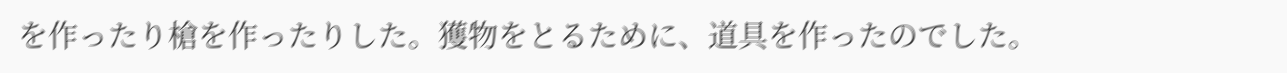を作ったり槍を作ったりした。獲物をとるために、道具を作ったのでした。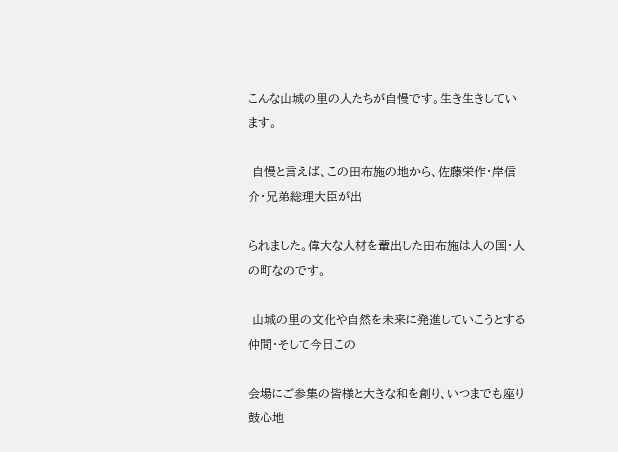こんな山城の里の人たちが自慢です。生き生きしています。

 自慢と言えば、この田布施の地から、佐藤栄作・岸信介・兄弟総理大臣が出

られました。偉大な人材を輩出した田布施は人の国・人の町なのです。

 山城の里の文化や自然を未来に発進していこうとする仲間・そして今日この

会場にご参集の皆様と大きな和を創り、いつまでも座り鼓心地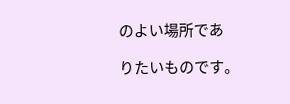のよい場所であ

りたいものです。